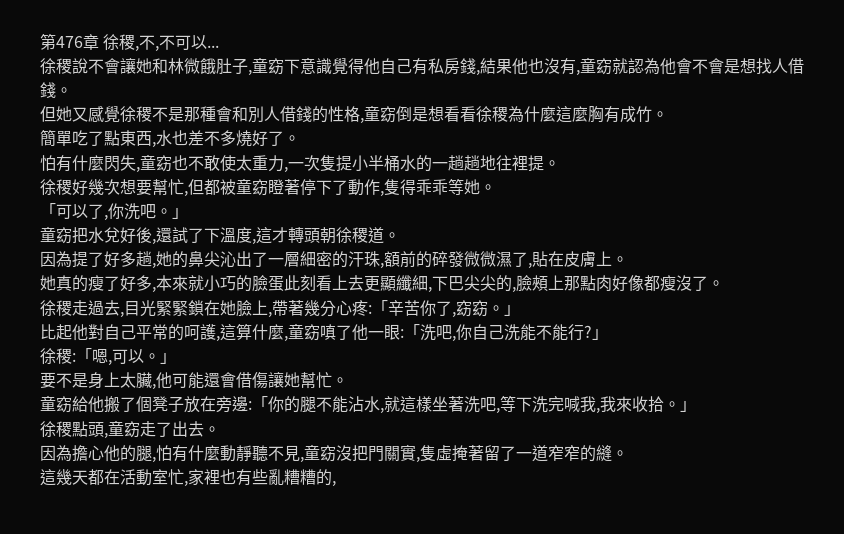第476章 徐稷,不,不可以...
徐稷說不會讓她和林微餓肚子,童窈下意識覺得他自己有私房錢,結果他也沒有,童窈就認為他會不會是想找人借錢。
但她又感覺徐稷不是那種會和別人借錢的性格,童窈倒是想看看徐稷為什麼這麼胸有成竹。
簡單吃了點東西,水也差不多燒好了。
怕有什麼閃失,童窈也不敢使太重力,一次隻提小半桶水的一趟趟地往裡提。
徐稷好幾次想要幫忙,但都被童窈瞪著停下了動作,隻得乖乖等她。
「可以了,你洗吧。」
童窈把水兌好後,還試了下溫度,這才轉頭朝徐稷道。
因為提了好多趟,她的鼻尖沁出了一層細密的汗珠,額前的碎發微微濕了,貼在皮膚上。
她真的瘦了好多,本來就小巧的臉蛋此刻看上去更顯纖細,下巴尖尖的,臉頰上那點肉好像都瘦沒了。
徐稷走過去,目光緊緊鎖在她臉上,帶著幾分心疼:「辛苦你了,窈窈。」
比起他對自己平常的呵護,這算什麼,童窈嗔了他一眼:「洗吧,你自己洗能不能行?」
徐稷:「嗯,可以。」
要不是身上太臟,他可能還會借傷讓她幫忙。
童窈給他搬了個凳子放在旁邊:「你的腿不能沾水,就這樣坐著洗吧,等下洗完喊我,我來收拾。」
徐稷點頭,童窈走了出去。
因為擔心他的腿,怕有什麼動靜聽不見,童窈沒把門關實,隻虛掩著留了一道窄窄的縫。
這幾天都在活動室忙,家裡也有些亂糟糟的,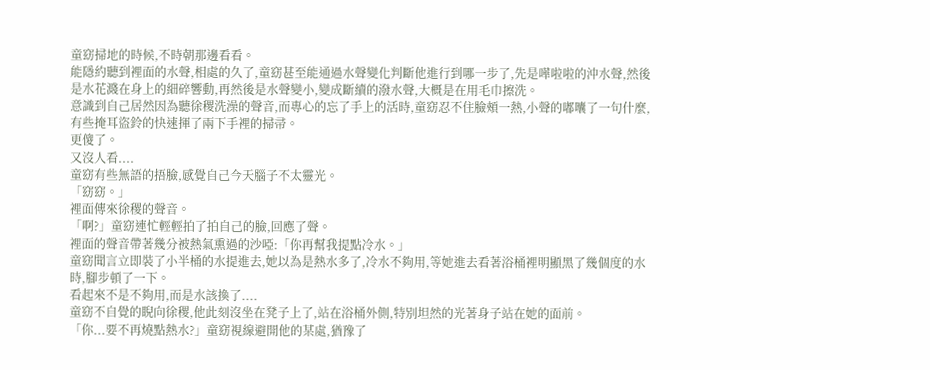童窈掃地的時候,不時朝那邊看看。
能隱約聽到裡面的水聲,相處的久了,童窈甚至能通過水聲變化判斷他進行到哪一步了,先是嘩啦啦的沖水聲,然後是水花濺在身上的細碎響動,再然後是水聲變小,變成斷續的潑水聲,大概是在用毛巾擦洗。
意識到自己居然因為聽徐稷洗澡的聲音,而專心的忘了手上的活時,童窈忍不住臉頰一熱,小聲的嘟囔了一句什麼,有些掩耳盜鈴的快速揮了兩下手裡的掃帚。
更傻了。
又沒人看....
童窈有些無語的捂臉,感覺自己今天腦子不太靈光。
「窈窈。」
裡面傳來徐稷的聲音。
「啊?」童窈連忙輕輕拍了拍自己的臉,回應了聲。
裡面的聲音帶著幾分被熱氣熏過的沙啞:「你再幫我提點冷水。」
童窈聞言立即裝了小半桶的水提進去,她以為是熱水多了,冷水不夠用,等她進去看著浴桶裡明顯黑了幾個度的水時,腳步頓了一下。
看起來不是不夠用,而是水該換了....
童窈不自覺的睨向徐稷,他此刻沒坐在凳子上了,站在浴桶外側,特別坦然的光著身子站在她的面前。
「你...要不再燒點熱水?」童窈視線避開他的某處,猶豫了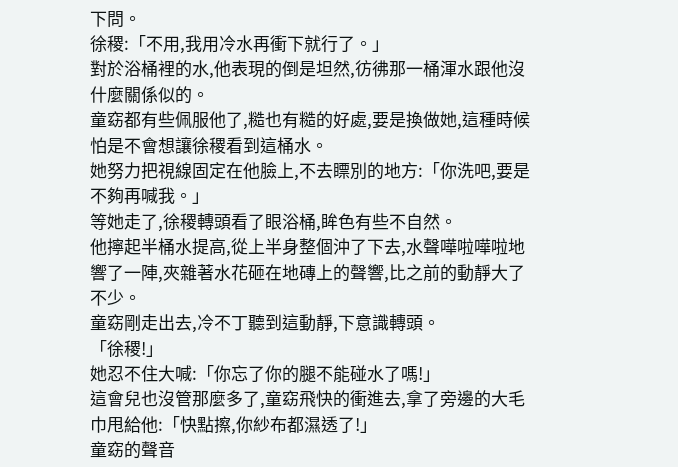下問。
徐稷:「不用,我用冷水再衝下就行了。」
對於浴桶裡的水,他表現的倒是坦然,彷彿那一桶渾水跟他沒什麼關係似的。
童窈都有些佩服他了,糙也有糙的好處,要是換做她,這種時候怕是不會想讓徐稷看到這桶水。
她努力把視線固定在他臉上,不去瞟別的地方:「你洗吧,要是不夠再喊我。」
等她走了,徐稷轉頭看了眼浴桶,眸色有些不自然。
他擰起半桶水提高,從上半身整個沖了下去,水聲嘩啦嘩啦地響了一陣,夾雜著水花砸在地磚上的聲響,比之前的動靜大了不少。
童窈剛走出去,冷不丁聽到這動靜,下意識轉頭。
「徐稷!」
她忍不住大喊:「你忘了你的腿不能碰水了嗎!」
這會兒也沒管那麼多了,童窈飛快的衝進去,拿了旁邊的大毛巾甩給他:「快點擦,你紗布都濕透了!」
童窈的聲音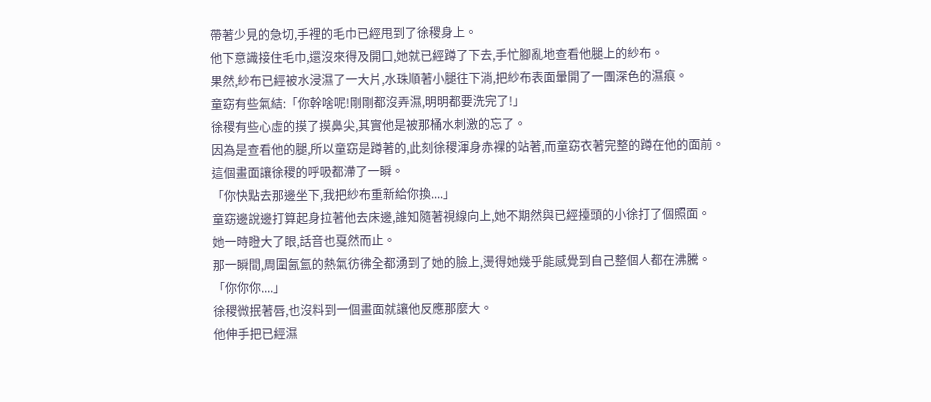帶著少見的急切,手裡的毛巾已經甩到了徐稷身上。
他下意識接住毛巾,還沒來得及開口,她就已經蹲了下去,手忙腳亂地查看他腿上的紗布。
果然,紗布已經被水浸濕了一大片,水珠順著小腿往下淌,把紗布表面暈開了一團深色的濕痕。
童窈有些氣結:「你幹啥呢!剛剛都沒弄濕,明明都要洗完了!」
徐稷有些心虛的摸了摸鼻尖,其實他是被那桶水刺激的忘了。
因為是查看他的腿,所以童窈是蹲著的,此刻徐稷渾身赤裸的站著,而童窈衣著完整的蹲在他的面前。
這個畫面讓徐稷的呼吸都滯了一瞬。
「你快點去那邊坐下,我把紗布重新給你換....」
童窈邊說邊打算起身拉著他去床邊,誰知隨著視線向上,她不期然與已經擡頭的小徐打了個照面。
她一時瞪大了眼,話音也戛然而止。
那一瞬間,周圍氤氳的熱氣彷彿全都湧到了她的臉上,燙得她幾乎能感覺到自己整個人都在沸騰。
「你你你....」
徐稷微抿著唇,也沒料到一個畫面就讓他反應那麼大。
他伸手把已經濕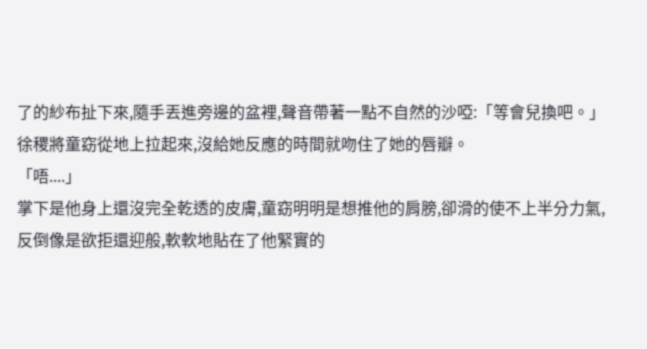了的紗布扯下來,隨手丟進旁邊的盆裡,聲音帶著一點不自然的沙啞:「等會兒換吧。」
徐稷將童窈從地上拉起來,沒給她反應的時間就吻住了她的唇瓣。
「唔....」
掌下是他身上還沒完全乾透的皮膚,童窈明明是想推他的肩膀,卻滑的使不上半分力氣,反倒像是欲拒還迎般,軟軟地貼在了他緊實的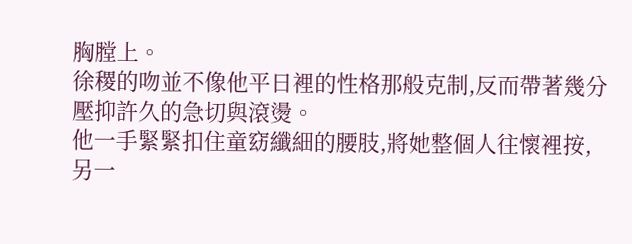胸膛上。
徐稷的吻並不像他平日裡的性格那般克制,反而帶著幾分壓抑許久的急切與滾燙。
他一手緊緊扣住童窈纖細的腰肢,將她整個人往懷裡按,另一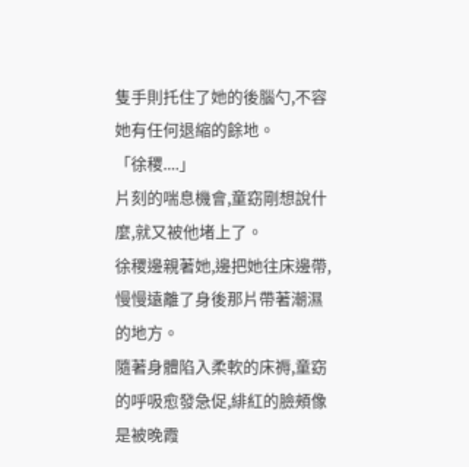隻手則托住了她的後腦勺,不容她有任何退縮的餘地。
「徐稷....」
片刻的喘息機會,童窈剛想說什麼,就又被他堵上了。
徐稷邊親著她,邊把她往床邊帶,慢慢遠離了身後那片帶著潮濕的地方。
隨著身體陷入柔軟的床褥,童窈的呼吸愈發急促,緋紅的臉頰像是被晚霞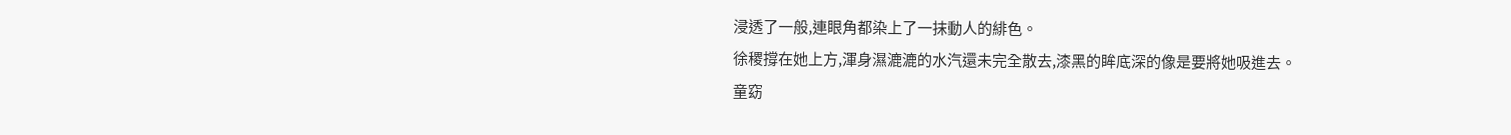浸透了一般,連眼角都染上了一抹動人的緋色。
徐稷撐在她上方,渾身濕漉漉的水汽還未完全散去,漆黑的眸底深的像是要將她吸進去。
童窈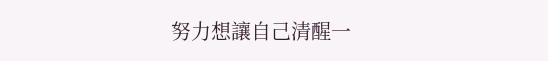努力想讓自己清醒一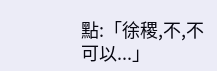點:「徐稷,不,不可以...」